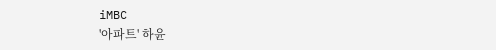iMBC
'아파트' 하윤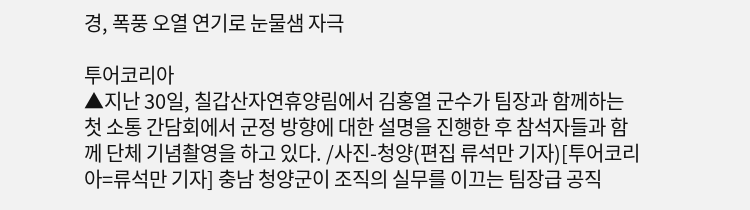경, 폭풍 오열 연기로 눈물샘 자극

투어코리아
▲지난 30일, 칠갑산자연휴양림에서 김홍열 군수가 팀장과 함께하는 첫 소통 간담회에서 군정 방향에 대한 설명을 진행한 후 참석자들과 함께 단체 기념촬영을 하고 있다. /사진-청양(편집 류석만 기자)[투어코리아=류석만 기자] 충남 청양군이 조직의 실무를 이끄는 팀장급 공직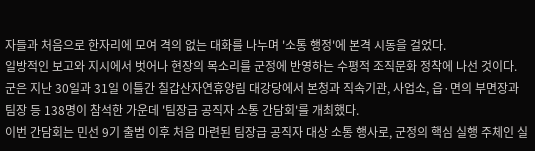자들과 처음으로 한자리에 모여 격의 없는 대화를 나누며 '소통 행정'에 본격 시동을 걸었다.
일방적인 보고와 지시에서 벗어나 현장의 목소리를 군정에 반영하는 수평적 조직문화 정착에 나선 것이다.
군은 지난 30일과 31일 이틀간 칠갑산자연휴양림 대강당에서 본청과 직속기관, 사업소, 읍·면의 부면장과 팀장 등 138명이 참석한 가운데 '팀장급 공직자 소통 간담회'를 개최했다.
이번 간담회는 민선 9기 출범 이후 처음 마련된 팀장급 공직자 대상 소통 행사로, 군정의 핵심 실행 주체인 실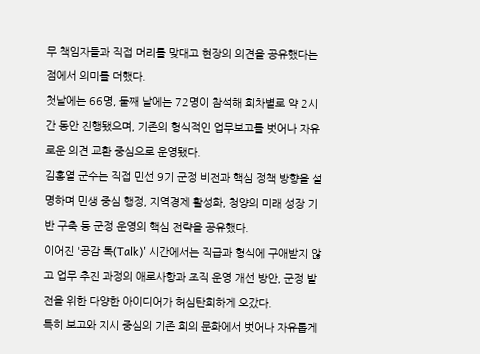무 책임자들과 직접 머리를 맞대고 현장의 의견을 공유했다는 점에서 의미를 더했다.
첫날에는 66명, 둘째 날에는 72명이 참석해 회차별로 약 2시간 동안 진행됐으며, 기존의 형식적인 업무보고를 벗어나 자유로운 의견 교환 중심으로 운영됐다.
김홍열 군수는 직접 민선 9기 군정 비전과 핵심 정책 방향을 설명하며 민생 중심 행정, 지역경제 활성화, 청양의 미래 성장 기반 구축 등 군정 운영의 핵심 전략을 공유했다.
이어진 '공감 톡(Talk)' 시간에서는 직급과 형식에 구애받지 않고 업무 추진 과정의 애로사항과 조직 운영 개선 방안, 군정 발전을 위한 다양한 아이디어가 허심탄회하게 오갔다.
특히 보고와 지시 중심의 기존 회의 문화에서 벗어나 자유롭게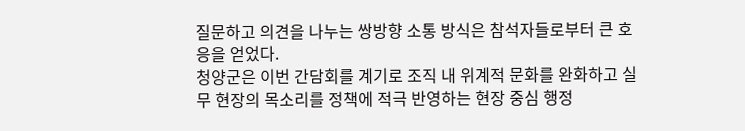질문하고 의견을 나누는 쌍방향 소통 방식은 참석자들로부터 큰 호응을 얻었다.
청양군은 이번 간담회를 계기로 조직 내 위계적 문화를 완화하고 실무 현장의 목소리를 정책에 적극 반영하는 현장 중심 행정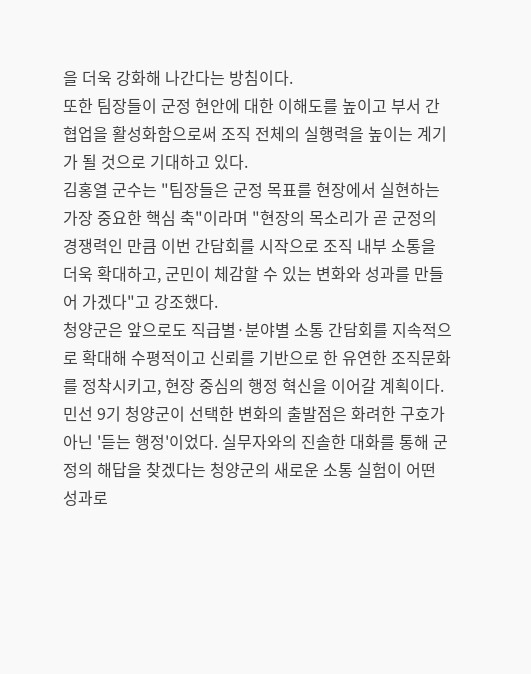을 더욱 강화해 나간다는 방침이다.
또한 팀장들이 군정 현안에 대한 이해도를 높이고 부서 간 협업을 활성화함으로써 조직 전체의 실행력을 높이는 계기가 될 것으로 기대하고 있다.
김홍열 군수는 "팀장들은 군정 목표를 현장에서 실현하는 가장 중요한 핵심 축"이라며 "현장의 목소리가 곧 군정의 경쟁력인 만큼 이번 간담회를 시작으로 조직 내부 소통을 더욱 확대하고, 군민이 체감할 수 있는 변화와 성과를 만들어 가겠다"고 강조했다.
청양군은 앞으로도 직급별·분야별 소통 간담회를 지속적으로 확대해 수평적이고 신뢰를 기반으로 한 유연한 조직문화를 정착시키고, 현장 중심의 행정 혁신을 이어갈 계획이다.
민선 9기 청양군이 선택한 변화의 출발점은 화려한 구호가 아닌 '듣는 행정'이었다. 실무자와의 진솔한 대화를 통해 군정의 해답을 찾겠다는 청양군의 새로운 소통 실험이 어떤 성과로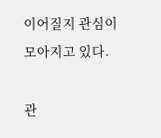이어질지 관심이 모아지고 있다.

관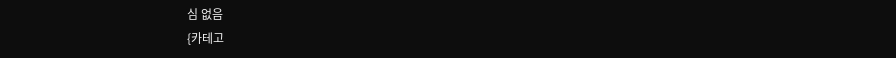심 없음
{카테고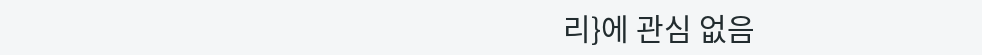리}에 관심 없음